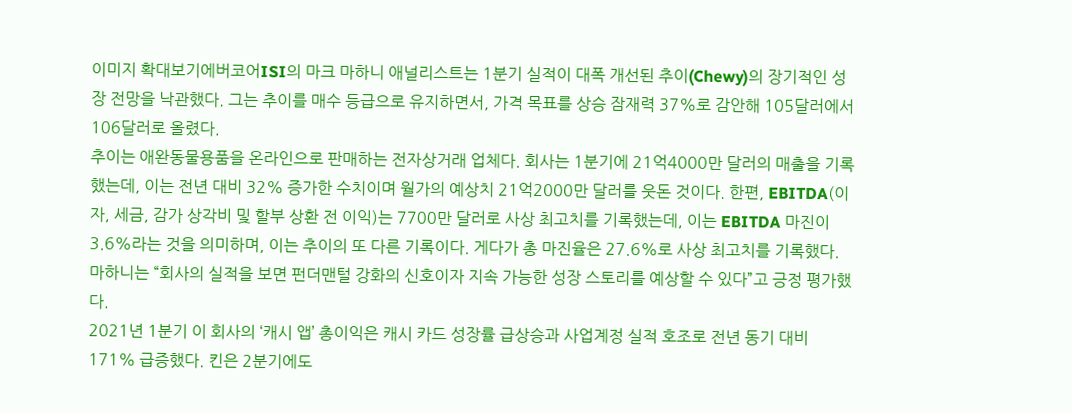이미지 확대보기에버코어ISI의 마크 마하니 애널리스트는 1분기 실적이 대폭 개선된 추이(Chewy)의 장기적인 성장 전망을 낙관했다. 그는 추이를 매수 등급으로 유지하면서, 가격 목표를 상승 잠재력 37%로 감안해 105달러에서 106달러로 올렸다.
추이는 애완동물용품을 온라인으로 판매하는 전자상거래 업체다. 회사는 1분기에 21억4000만 달러의 매출을 기록했는데, 이는 전년 대비 32% 증가한 수치이며 월가의 예상치 21억2000만 달러를 웃돈 것이다. 한편, EBITDA(이자, 세금, 감가 상각비 및 할부 상환 전 이익)는 7700만 달러로 사상 최고치를 기록했는데, 이는 EBITDA 마진이 3.6%라는 것을 의미하며, 이는 추이의 또 다른 기록이다. 게다가 총 마진율은 27.6%로 사상 최고치를 기록했다.
마하니는 “회사의 실적을 보면 펀더맨털 강화의 신호이자 지속 가능한 성장 스토리를 예상할 수 있다”고 긍정 평가했다.
2021년 1분기 이 회사의 ‘캐시 앱’ 총이익은 캐시 카드 성장률 급상승과 사업계정 실적 호조로 전년 동기 대비 171% 급증했다. 킨은 2분기에도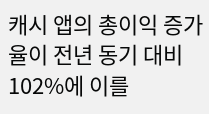캐시 앱의 총이익 증가율이 전년 동기 대비 102%에 이를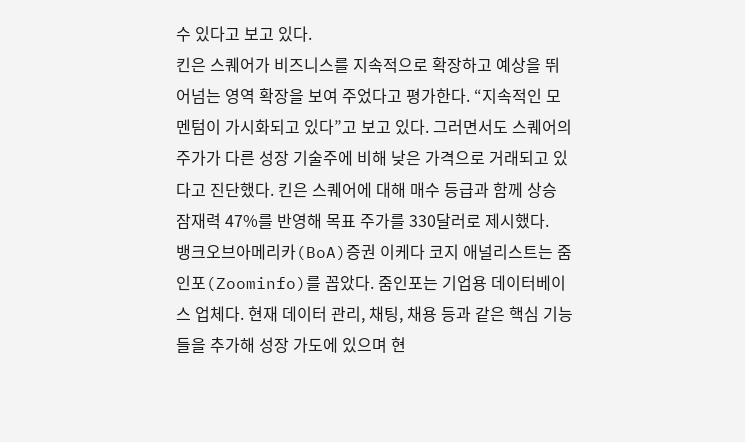수 있다고 보고 있다.
킨은 스퀘어가 비즈니스를 지속적으로 확장하고 예상을 뛰어넘는 영역 확장을 보여 주었다고 평가한다. “지속적인 모멘텀이 가시화되고 있다”고 보고 있다. 그러면서도 스퀘어의 주가가 다른 성장 기술주에 비해 낮은 가격으로 거래되고 있다고 진단했다. 킨은 스퀘어에 대해 매수 등급과 함께 상승 잠재력 47%를 반영해 목표 주가를 330달러로 제시했다.
뱅크오브아메리카(BoA)증권 이케다 코지 애널리스트는 줌인포(Zoominfo)를 꼽았다. 줌인포는 기업용 데이터베이스 업체다. 현재 데이터 관리, 채팅, 채용 등과 같은 핵심 기능들을 추가해 성장 가도에 있으며 현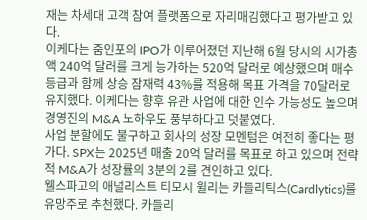재는 차세대 고객 참여 플랫폼으로 자리매김했다고 평가받고 있다.
이케다는 줌인포의 IPO가 이루어졌던 지난해 6월 당시의 시가총액 240억 달러를 크게 능가하는 520억 달러로 예상했으며 매수 등급과 함께 상승 잠재력 43%를 적용해 목표 가격을 70달러로 유지했다. 이케다는 향후 유관 사업에 대한 인수 가능성도 높으며 경영진의 M&A 노하우도 풍부하다고 덧붙였다.
사업 분할에도 불구하고 회사의 성장 모멘텀은 여전히 좋다는 평가다. SPX는 2025년 매출 20억 달러를 목표로 하고 있으며 전략적 M&A가 성장률의 3분의 2를 견인하고 있다.
웰스파고의 애널리스트 티모시 윌리는 카들리틱스(Cardlytics)를 유망주로 추천했다. 카들리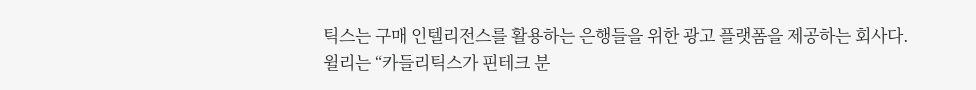틱스는 구매 인텔리전스를 활용하는 은행들을 위한 광고 플랫폼을 제공하는 회사다.
윌리는 “카들리틱스가 핀테크 분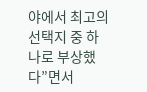야에서 최고의 선택지 중 하나로 부상했다”면서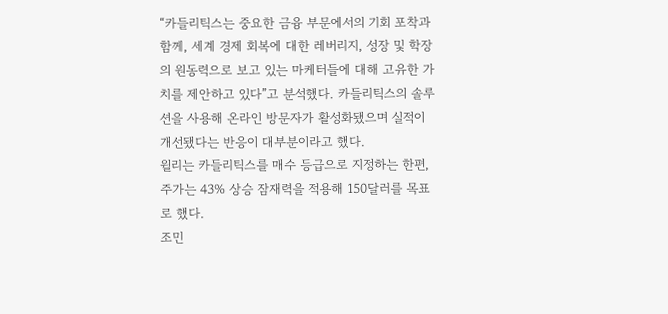“카들리틱스는 중요한 금융 부문에서의 기회 포착과 함께, 세계 경제 회복에 대한 레버리지, 성장 및 학장의 원동력으로 보고 있는 마케터들에 대해 고유한 가치를 제안하고 있다”고 분석했다. 카들리틱스의 솔루션을 사용해 온라인 방문자가 활성화됐으며 실적이 개선됐다는 반응이 대부분이라고 했다.
윌리는 카들리틱스를 매수 등급으로 지정하는 한편, 주가는 43% 상승 잠재력을 적용해 150달러를 목표로 했다.
조민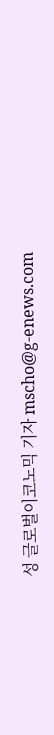성 글로벌이코노믹 기자 mscho@g-enews.com